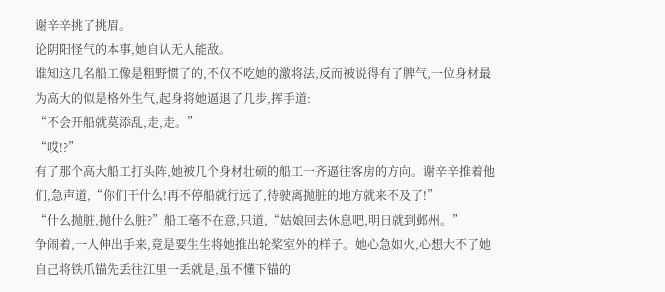谢辛辛挑了挑眉。
论阴阳怪气的本事,她自认无人能敌。
谁知这几名船工像是粗野惯了的,不仅不吃她的激将法,反而被说得有了脾气,一位身材最为高大的似是格外生气,起身将她逼退了几步,挥手道:
“不会开船就莫添乱,走,走。”
“哎!?”
有了那个高大船工打头阵,她被几个身材壮硕的船工一齐逼往客房的方向。谢辛辛推着他们,急声道,“你们干什么!再不停船就行远了,待驶离抛脏的地方就来不及了!”
“什么抛脏,抛什么脏?”船工毫不在意,只道,“姑娘回去休息吧,明日就到邺州。”
争闹着,一人伸出手来,竟是要生生将她推出轮桨室外的样子。她心急如火,心想大不了她自己将铁爪锚先丢往江里一丢就是,虽不懂下锚的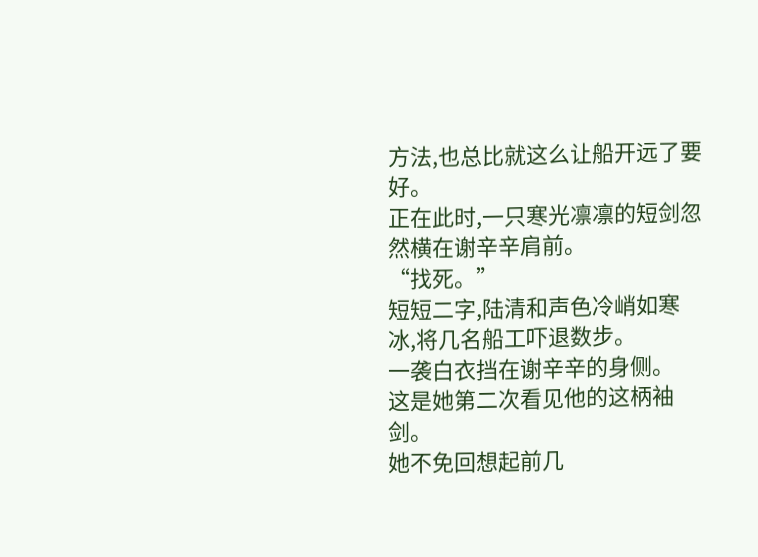方法,也总比就这么让船开远了要好。
正在此时,一只寒光凛凛的短剑忽然横在谢辛辛肩前。
“找死。”
短短二字,陆清和声色冷峭如寒冰,将几名船工吓退数步。
一袭白衣挡在谢辛辛的身侧。
这是她第二次看见他的这柄袖剑。
她不免回想起前几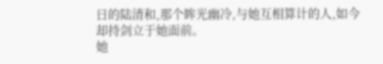日的陆清和,那个眸光幽冷,与她互相算计的人,如今却持剑立于她面前。
她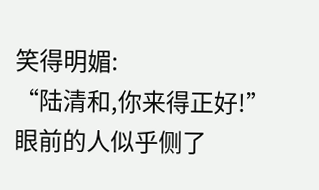笑得明媚:
“陆清和,你来得正好!”
眼前的人似乎侧了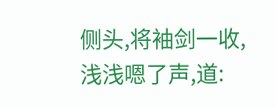侧头,将袖剑一收,浅浅嗯了声,道: